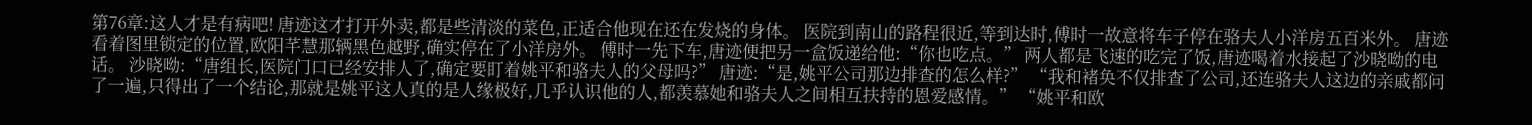第76章:这人才是有病吧! 唐迹这才打开外卖,都是些清淡的菜色,正适合他现在还在发烧的身体。 医院到南山的路程很近,等到达时,傅时一故意将车子停在骆夫人小洋房五百米外。 唐迹看着图里锁定的位置,欧阳芊慧那辆黑色越野,确实停在了小洋房外。 傅时一先下车,唐迹便把另一盒饭递给他:“你也吃点。” 两人都是飞速的吃完了饭,唐迹喝着水接起了沙晓呦的电话。 沙晓呦:“唐组长,医院门口已经安排人了,确定要盯着姚平和骆夫人的父母吗?” 唐迹:“是,姚平公司那边排查的怎么样?” “我和褚奂不仅排查了公司,还连骆夫人这边的亲戚都问了一遍,只得出了一个结论,那就是姚平这人真的是人缘极好,几乎认识他的人,都羡慕她和骆夫人之间相互扶持的恩爱感情。” “姚平和欧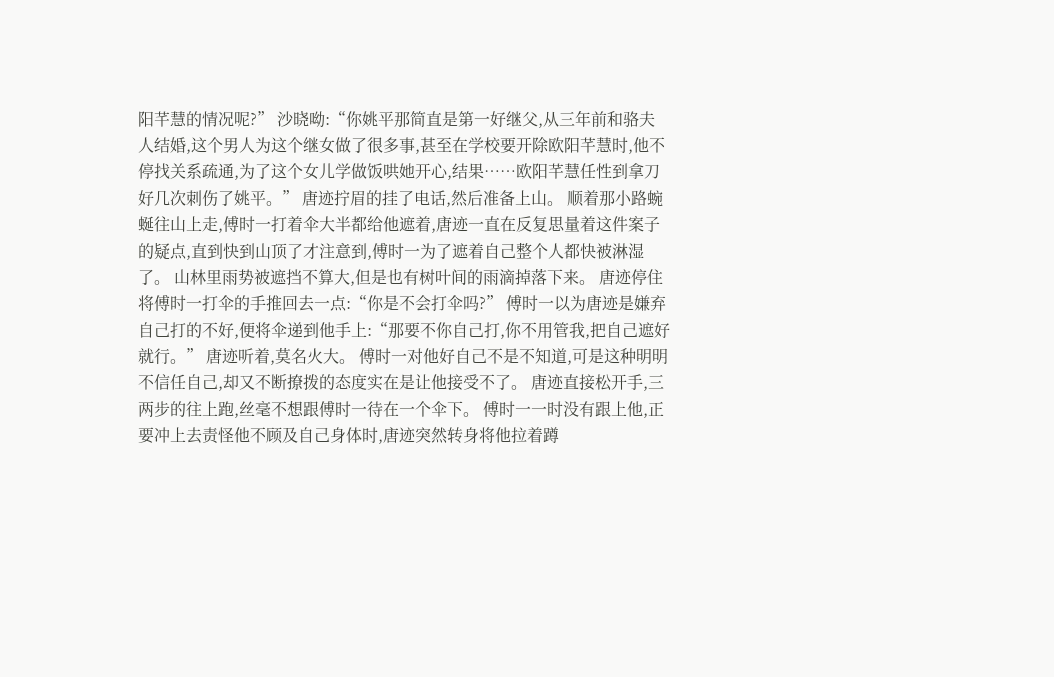阳芊慧的情况呢?” 沙晓呦:“你姚平那简直是第一好继父,从三年前和骆夫人结婚,这个男人为这个继女做了很多事,甚至在学校要开除欧阳芊慧时,他不停找关系疏通,为了这个女儿学做饭哄她开心,结果……欧阳芊慧任性到拿刀好几次刺伤了姚平。” 唐迹拧眉的挂了电话,然后准备上山。 顺着那小路蜿蜒往山上走,傅时一打着伞大半都给他遮着,唐迹一直在反复思量着这件案子的疑点,直到快到山顶了才注意到,傅时一为了遮着自己整个人都快被淋湿了。 山林里雨势被遮挡不算大,但是也有树叶间的雨滴掉落下来。 唐迹停住将傅时一打伞的手推回去一点:“你是不会打伞吗?” 傅时一以为唐迹是嫌弃自己打的不好,便将伞递到他手上:“那要不你自己打,你不用管我,把自己遮好就行。” 唐迹听着,莫名火大。 傅时一对他好自己不是不知道,可是这种明明不信任自己,却又不断撩拨的态度实在是让他接受不了。 唐迹直接松开手,三两步的往上跑,丝毫不想跟傅时一待在一个伞下。 傅时一一时没有跟上他,正要冲上去责怪他不顾及自己身体时,唐迹突然转身将他拉着蹲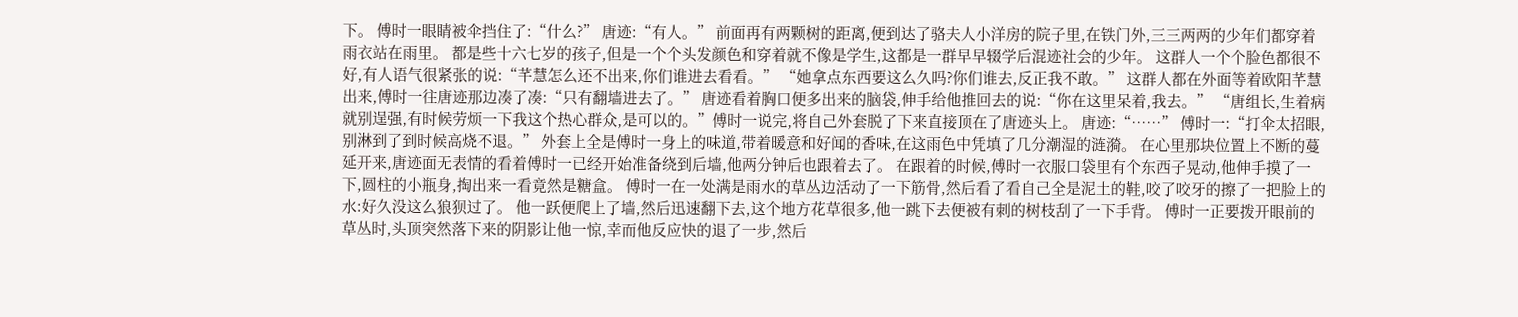下。 傅时一眼睛被伞挡住了:“什么?” 唐迹:“有人。” 前面再有两颗树的距离,便到达了骆夫人小洋房的院子里,在铁门外,三三两两的少年们都穿着雨衣站在雨里。 都是些十六七岁的孩子,但是一个个头发颜色和穿着就不像是学生,这都是一群早早辍学后混迹社会的少年。 这群人一个个脸色都很不好,有人语气很紧张的说:“芊慧怎么还不出来,你们谁进去看看。” “她拿点东西要这么久吗?你们谁去,反正我不敢。” 这群人都在外面等着欧阳芊慧出来,傅时一往唐迹那边凑了凑:“只有翻墙进去了。” 唐迹看着胸口便多出来的脑袋,伸手给他推回去的说:“你在这里呆着,我去。” “唐组长,生着病就别逞强,有时候劳烦一下我这个热心群众,是可以的。”傅时一说完,将自己外套脱了下来直接顶在了唐迹头上。 唐迹:“……” 傅时一:“打伞太招眼,别淋到了到时候高烧不退。” 外套上全是傅时一身上的味道,带着暖意和好闻的香味,在这雨色中凭填了几分潮湿的涟漪。 在心里那块位置上不断的蔓延开来,唐迹面无表情的看着傅时一已经开始准备绕到后墙,他两分钟后也跟着去了。 在跟着的时候,傅时一衣服口袋里有个东西子晃动,他伸手摸了一下,圆柱的小瓶身,掏出来一看竟然是糖盒。 傅时一在一处满是雨水的草丛边活动了一下筋骨,然后看了看自己全是泥土的鞋,咬了咬牙的擦了一把脸上的水:好久没这么狼狈过了。 他一跃便爬上了墙,然后迅速翻下去,这个地方花草很多,他一跳下去便被有刺的树枝刮了一下手背。 傅时一正要拨开眼前的草丛时,头顶突然落下来的阴影让他一惊,幸而他反应快的退了一步,然后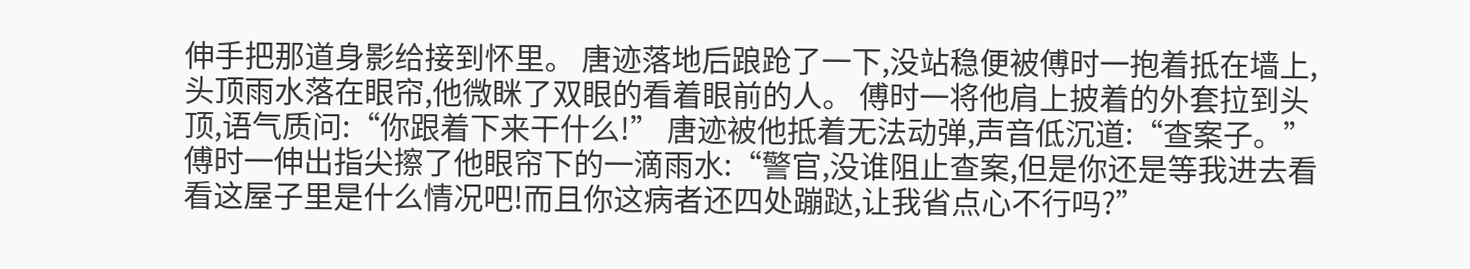伸手把那道身影给接到怀里。 唐迹落地后踉跄了一下,没站稳便被傅时一抱着抵在墙上,头顶雨水落在眼帘,他微眯了双眼的看着眼前的人。 傅时一将他肩上披着的外套拉到头顶,语气质问:“你跟着下来干什么!” 唐迹被他抵着无法动弹,声音低沉道:“查案子。” 傅时一伸出指尖擦了他眼帘下的一滴雨水:“警官,没谁阻止查案,但是你还是等我进去看看这屋子里是什么情况吧!而且你这病者还四处蹦跶,让我省点心不行吗?”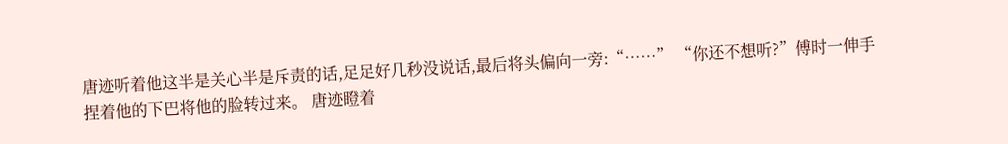唐迹听着他这半是关心半是斥责的话,足足好几秒没说话,最后将头偏向一旁:“……” “你还不想听?”傅时一伸手捏着他的下巴将他的脸转过来。 唐迹瞪着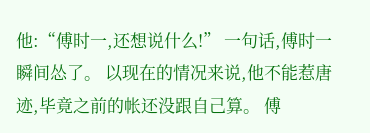他:“傅时一,还想说什么!” 一句话,傅时一瞬间怂了。 以现在的情况来说,他不能惹唐迹,毕竟之前的帐还没跟自己算。 傅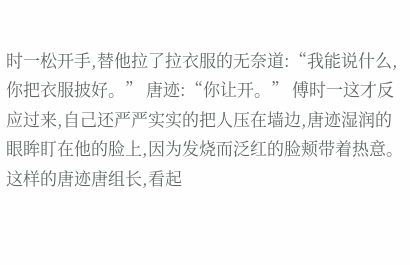时一松开手,替他拉了拉衣服的无奈道:“我能说什么,你把衣服披好。” 唐迹:“你让开。” 傅时一这才反应过来,自己还严严实实的把人压在墙边,唐迹湿润的眼眸盯在他的脸上,因为发烧而泛红的脸颊带着热意。 这样的唐迹唐组长,看起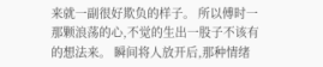来就一副很好欺负的样子。 所以傅时一那颗浪荡的心,不觉的生出一股子不该有的想法来。 瞬间将人放开后,那种情绪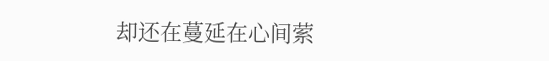却还在蔓延在心间萦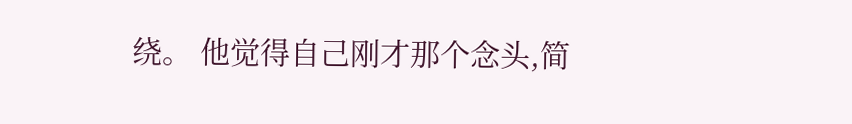绕。 他觉得自己刚才那个念头,简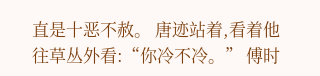直是十恶不赦。 唐迹站着,看着他往草丛外看:“你冷不冷。” 傅时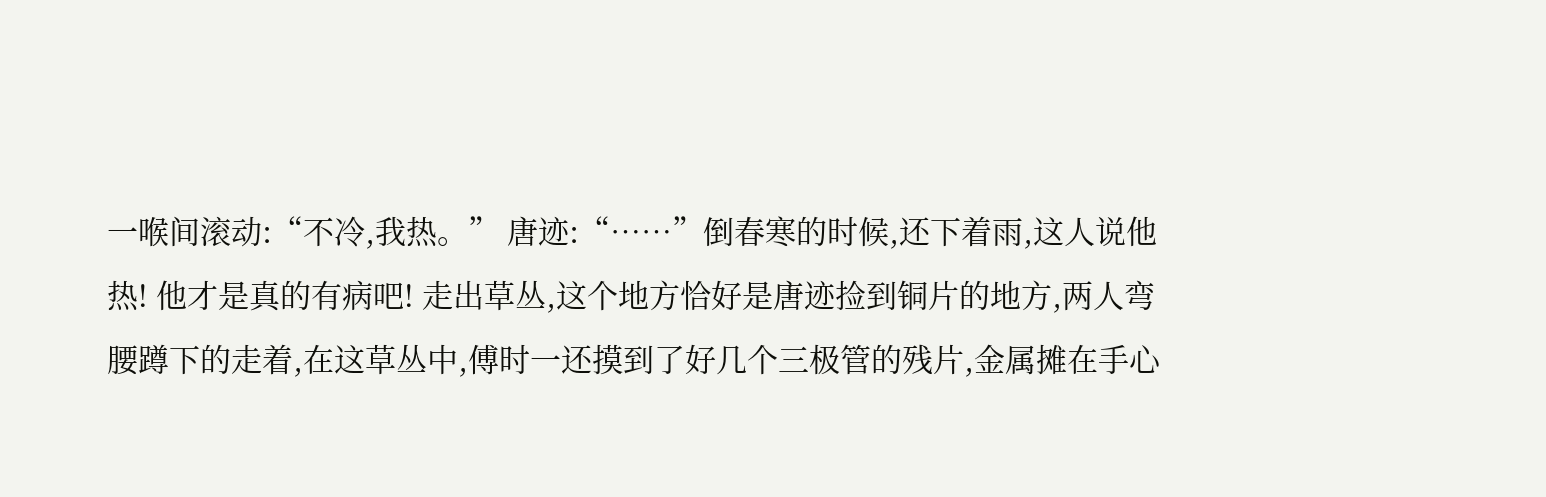一喉间滚动:“不冷,我热。” 唐迹:“……”倒春寒的时候,还下着雨,这人说他热! 他才是真的有病吧! 走出草丛,这个地方恰好是唐迹捡到铜片的地方,两人弯腰蹲下的走着,在这草丛中,傅时一还摸到了好几个三极管的残片,金属摊在手心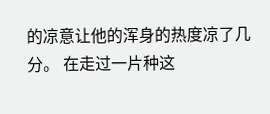的凉意让他的浑身的热度凉了几分。 在走过一片种这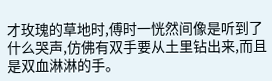才玫瑰的草地时,傅时一恍然间像是听到了什么哭声,仿佛有双手要从土里钻出来,而且是双血淋淋的手。